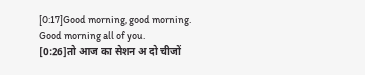[0:17]Good morning, good morning. Good morning all of you.
[0:26]तो आज का सेशन अ दो चीजों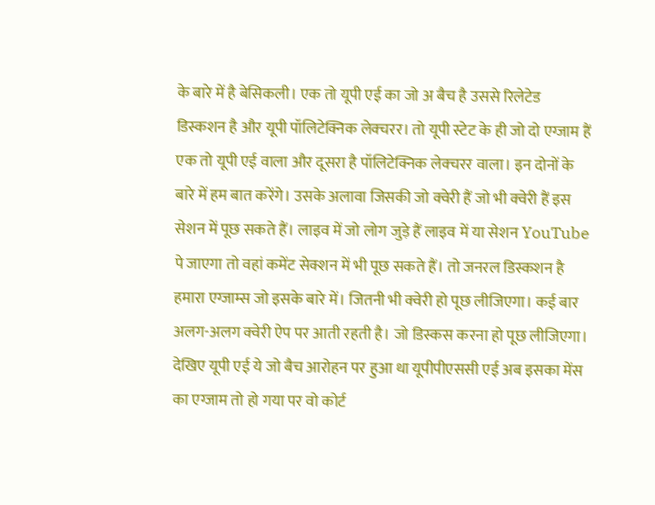के बारे में है बेसिकली। एक तो यूपी एई का जो अ बैच है उससे रिलेटेड डिस्कशन है और यूपी पॉलिटेक्निक लेक्चरर। तो यूपी स्टेट के ही जो दो एग्जाम हैं एक तो यूपी एई वाला और दूसरा है पॉलिटेक्निक लेक्चरर वाला। इन दोनों के बारे में हम बात करेंगे। उसके अलावा जिसकी जो क्वेरी हैं जो भी क्वेरी हैं इस सेशन में पूछ सकते हैं। लाइव में जो लोग जुड़े हैं लाइव में या सेशन YouTube पे जाएगा तो वहां कमेंट सेक्शन में भी पूछ सकते हैं। तो जनरल डिस्कशन है हमारा एग्जाम्स जो इसके बारे में। जितनी भी क्वेरी हो पूछ लीजिएगा। कई बार अलग-अलग क्वेरी ऐप पर आती रहती है। जो डिस्कस करना हो पूछ लीजिएगा। देखिए यूपी एई ये जो बैच आरोहन पर हुआ था यूपीपीएससी एई अब इसका मेंस का एग्जाम तो हो गया पर वो कोर्ट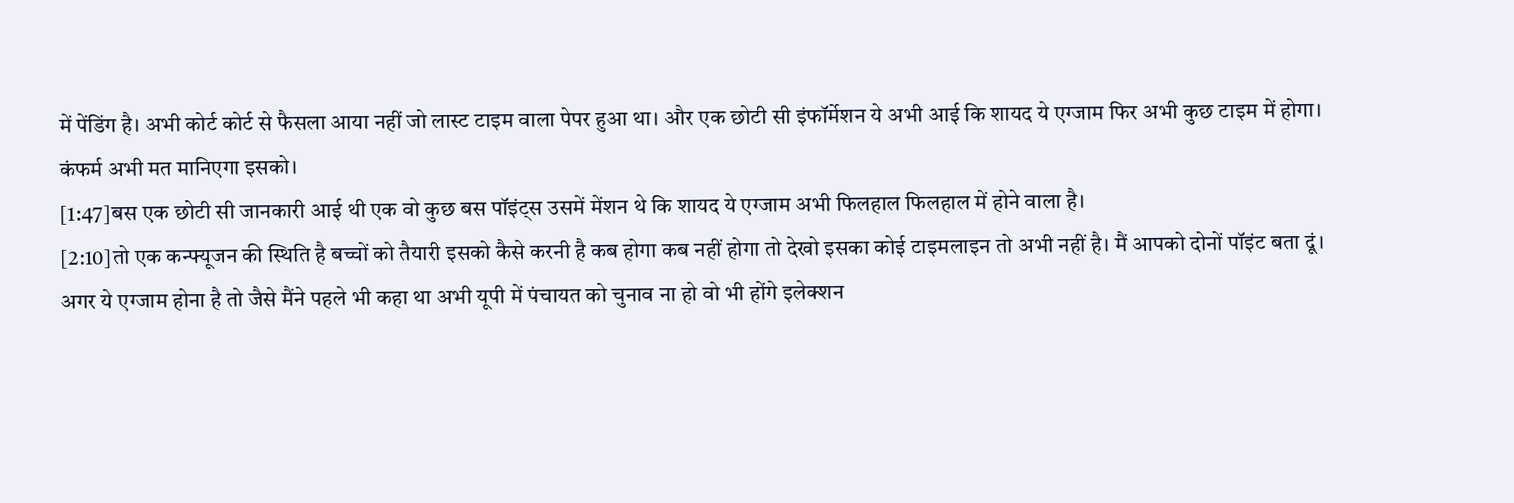में पेंडिंग है। अभी कोर्ट कोर्ट से फैसला आया नहीं जो लास्ट टाइम वाला पेपर हुआ था। और एक छोटी सी इंफॉर्मेशन ये अभी आई कि शायद ये एग्जाम फिर अभी कुछ टाइम में होगा। कंफर्म अभी मत मानिएगा इसको।
[1:47]बस एक छोटी सी जानकारी आई थी एक वो कुछ बस पॉइंट्स उसमें मेंशन थे कि शायद ये एग्जाम अभी फिलहाल फिलहाल में होने वाला है।
[2:10]तो एक कन्फ्यूजन की स्थिति है बच्चों को तैयारी इसको कैसे करनी है कब होगा कब नहीं होगा तो देखो इसका कोई टाइमलाइन तो अभी नहीं है। मैं आपको दोनों पॉइंट बता दूं। अगर ये एग्जाम होना है तो जैसे मैंने पहले भी कहा था अभी यूपी में पंचायत को चुनाव ना हो वो भी होंगे इलेक्शन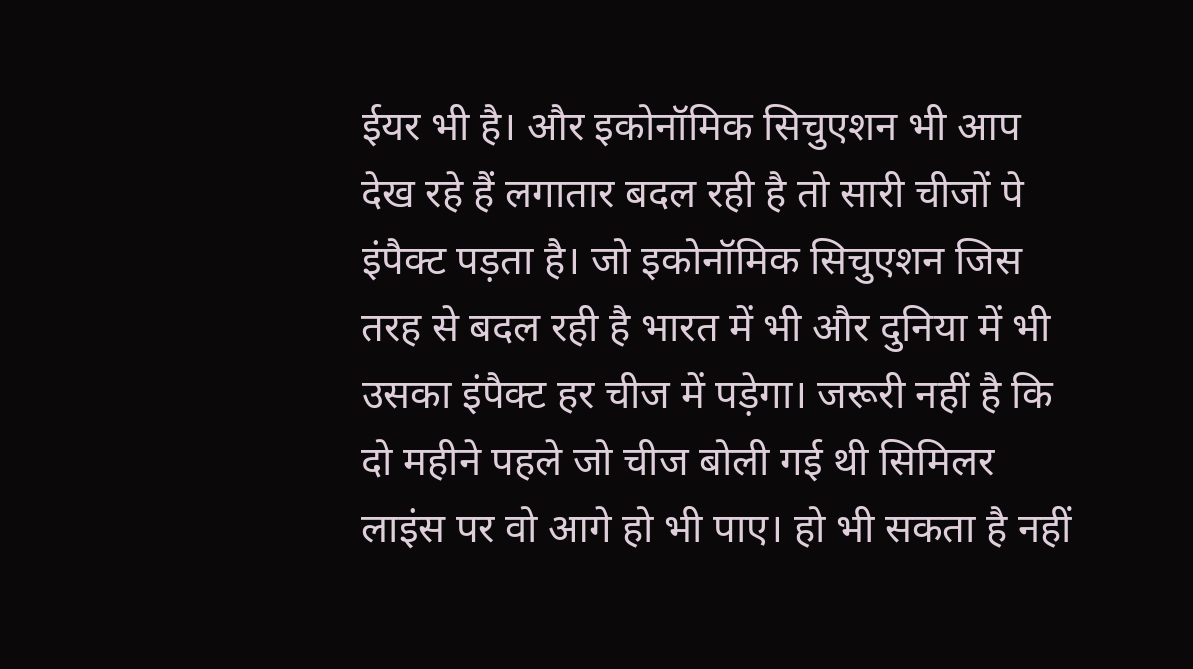ईयर भी है। और इकोनॉमिक सिचुएशन भी आप देख रहे हैं लगातार बदल रही है तो सारी चीजों पे इंपैक्ट पड़ता है। जो इकोनॉमिक सिचुएशन जिस तरह से बदल रही है भारत में भी और दुनिया में भी उसका इंपैक्ट हर चीज में पड़ेगा। जरूरी नहीं है कि दो महीने पहले जो चीज बोली गई थी सिमिलर लाइंस पर वो आगे हो भी पाए। हो भी सकता है नहीं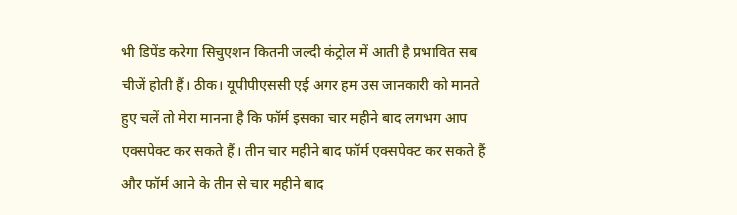भी डिपेंड करेगा सिचुएशन कितनी जल्दी कंट्रोल में आती है प्रभावित सब चीजें होती हैं। ठीक। यूपीपीएससी एई अगर हम उस जानकारी को मानते हुए चलें तो मेरा मानना है कि फॉर्म इसका चार महीने बाद लगभग आप एक्सपेक्ट कर सकते हैं। तीन चार महीने बाद फॉर्म एक्सपेक्ट कर सकते हैं और फॉर्म आने के तीन से चार महीने बाद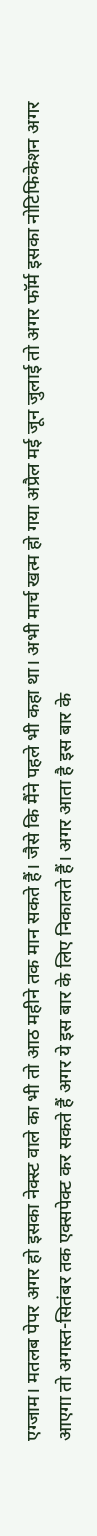एग्जाम। मतलब पेपर अगर हो इसका नेक्स्ट वाले का भी तो आठ महीने तक मान सकते हैं। जैसे कि मैंने पहले भी कहा था। अभी मार्च खत्म हो गया अप्रैल मई जून जुलाई तो अगर फॉर्म इसका नोटिफिकेशन अगर आएगा तो अगस्त-सितंबर तक एक्सपेक्ट कर सकते हैं अगर ये इस बार के लिए निकालते हैं। अगर आता है इस बार के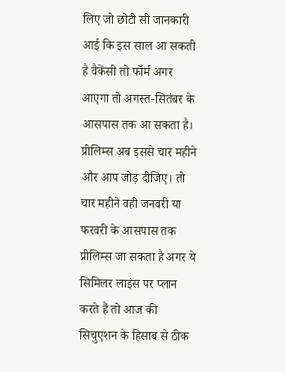लिए जो छोटी सी जानकारी आई कि इस साल आ सकती है वैकेंसी तो फॉर्म अगर आएगा तो अगस्त-सितंबर के आसपास तक आ सकता है। प्रीलिम्स अब इससे चार महीने और आप जोड़ दीजिए। तो चार महीने वही जनवरी या फरवरी के आसपास तक प्रीलिम्स जा सकता है अगर ये सिमिलर लाइंस पर प्लान करते हैं तो आज की सिचुएशन के हिसाब से ठीक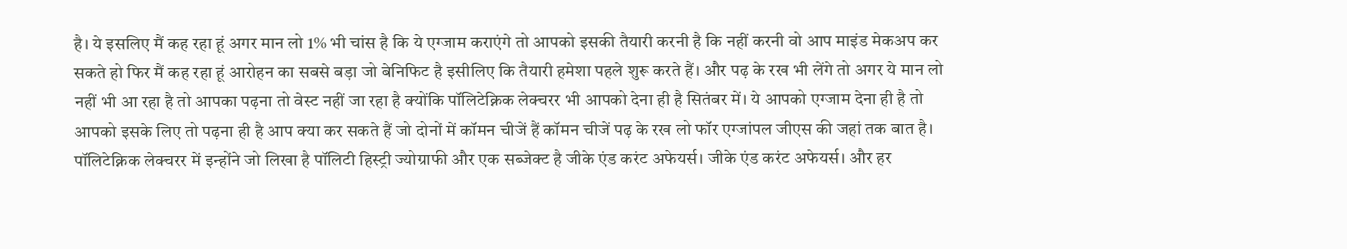है। ये इसलिए मैं कह रहा हूं अगर मान लो 1% भी चांस है कि ये एग्जाम कराएंगे तो आपको इसकी तैयारी करनी है कि नहीं करनी वो आप माइंड मेकअप कर सकते हो फिर मैं कह रहा हूं आरोहन का सबसे बड़ा जो बेनिफिट है इसीलिए कि तैयारी हमेशा पहले शुरू करते हैं। और पढ़ के रख भी लेंगे तो अगर ये मान लो नहीं भी आ रहा है तो आपका पढ़ना तो वेस्ट नहीं जा रहा है क्योंकि पॉलिटेक्निक लेक्चरर भी आपको देना ही है सितंबर में। ये आपको एग्जाम देना ही है तो आपको इसके लिए तो पढ़ना ही है आप क्या कर सकते हैं जो दोनों में कॉमन चीजें हैं कॉमन चीजें पढ़ के रख लो फॉर एग्जांपल जीएस की जहां तक बात है। पॉलिटेक्निक लेक्चरर में इन्होंने जो लिखा है पॉलिटी हिस्ट्री ज्योग्राफी और एक सब्जेक्ट है जीके एंड करंट अफेयर्स। जीके एंड करंट अफेयर्स। और हर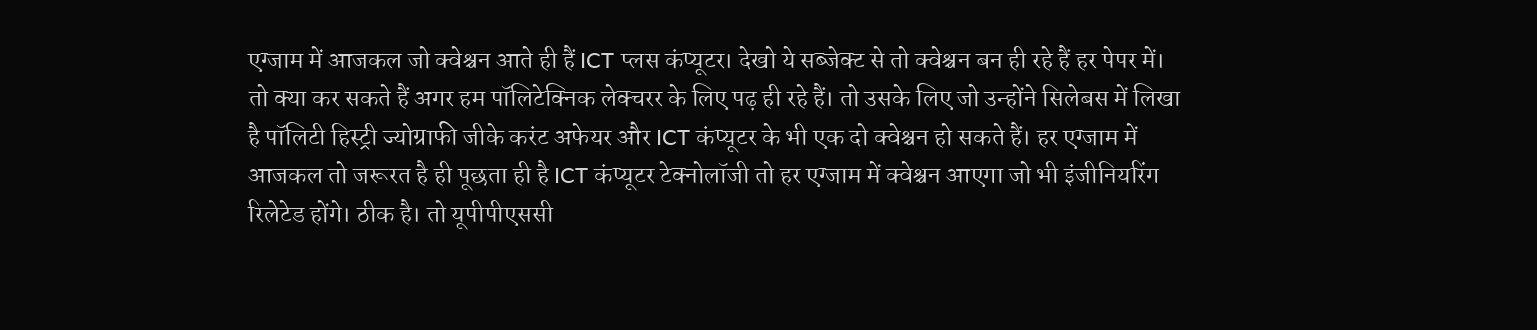एग्जाम में आजकल जो क्वेश्चन आते ही हैं ICT प्लस कंप्यूटर। देखो ये सब्जेक्ट से तो क्वेश्चन बन ही रहे हैं हर पेपर में। तो क्या कर सकते हैं अगर हम पॉलिटेक्निक लेक्चरर के लिए पढ़ ही रहे हैं। तो उसके लिए जो उन्होंने सिलेबस में लिखा है पॉलिटी हिस्ट्री ज्योग्राफी जीके करंट अफेयर और ICT कंप्यूटर के भी एक दो क्वेश्चन हो सकते हैं। हर एग्जाम में आजकल तो जरूरत है ही पूछता ही है ICT कंप्यूटर टेक्नोलॉजी तो हर एग्जाम में क्वेश्चन आएगा जो भी इंजीनियरिंग रिलेटेड होंगे। ठीक है। तो यूपीपीएससी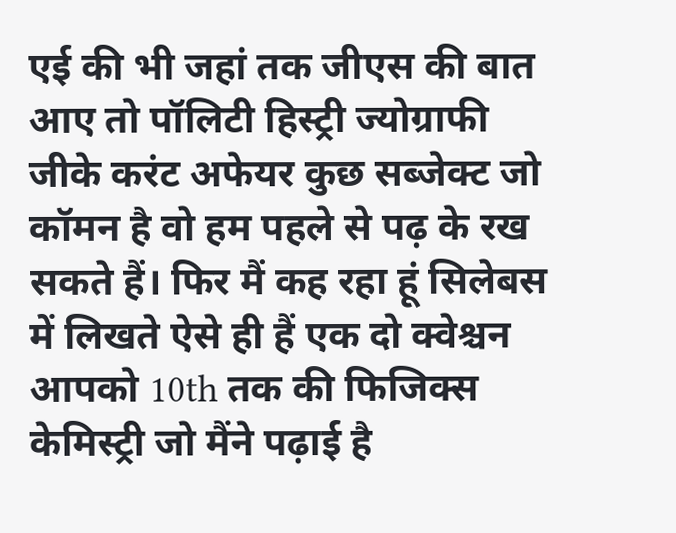एई की भी जहां तक जीएस की बात आए तो पॉलिटी हिस्ट्री ज्योग्राफी जीके करंट अफेयर कुछ सब्जेक्ट जो कॉमन है वो हम पहले से पढ़ के रख सकते हैं। फिर मैं कह रहा हूं सिलेबस में लिखते ऐसे ही हैं एक दो क्वेश्चन आपको 10th तक की फिजिक्स केमिस्ट्री जो मैंने पढ़ाई है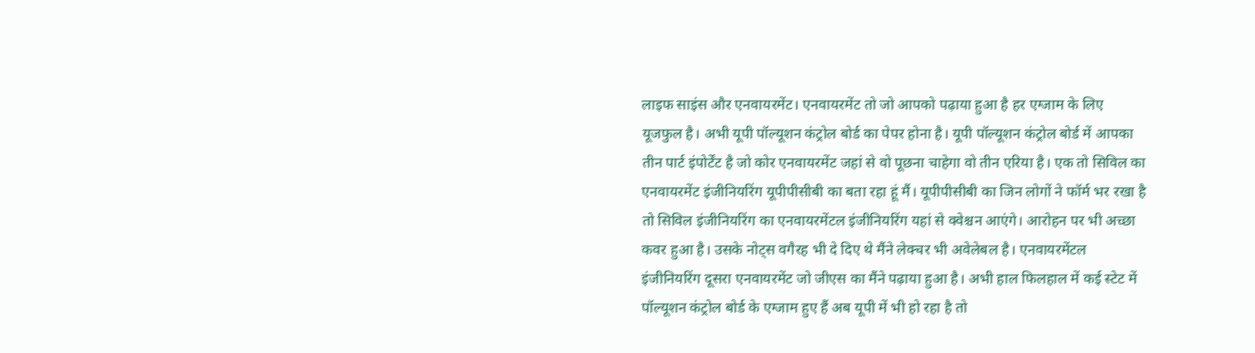लाइफ साइंस और एनवायरमेंट। एनवायरमेंट तो जो आपको पढ़ाया हुआ है हर एग्जाम के लिए यूजफुल है। अभी यूपी पॉल्यूशन कंट्रोल बोर्ड का पेपर होना है। यूपी पॉल्यूशन कंट्रोल बोर्ड में आपका तीन पार्ट इंपोर्टेंट है जो कोर एनवायरमेंट जहां से वो पूछना चाहेगा वो तीन एरिया है। एक तो सिविल का एनवायरमेंट इंजीनियरिंग यूपीपीसीबी का बता रहा हूं मैं। यूपीपीसीबी का जिन लोगों ने फॉर्म भर रखा है तो सिविल इंजीनियरिंग का एनवायरमेंटल इंजीनियरिंग यहां से क्वेश्चन आएंगे। आरोहन पर भी अच्छा कवर हुआ है। उसके नोट्स वगैरह भी दे दिए थे मैंने लेक्चर भी अवेलेबल है। एनवायरमेंटल इंजीनियरिंग दूसरा एनवायरमेंट जो जीएस का मैंने पढ़ाया हुआ है। अभी हाल फिलहाल में कई स्टेट में पॉल्यूशन कंट्रोल बोर्ड के एग्जाम हुए हैं अब यूपी में भी हो रहा है तो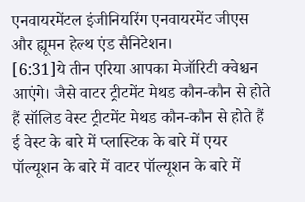एनवायरमेंटल इंजीनियरिंग एनवायरमेंट जीएस और ह्यूमन हेल्थ एंड सैनिटेशन।
[6:31]ये तीन एरिया आपका मेजॉरिटी क्वेश्चन आएंगे। जैसे वाटर ट्रीटमेंट मेथड कौन-कौन से होते हैं सॉलिड वेस्ट ट्रीटमेंट मेथड कौन-कौन से होते हैं ई वेस्ट के बारे में प्लास्टिक के बारे में एयर पॉल्यूशन के बारे में वाटर पॉल्यूशन के बारे में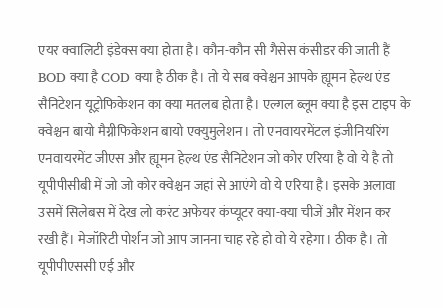एयर क्वालिटी इंडेक्स क्या होता है। कौन-कौन सी गैसेस कंसीडर की जाती हैं BOD क्या है COD क्या है ठीक है। तो ये सब क्वेश्चन आपके ह्यूमन हेल्थ एंड सैनिटेशन यूट्रोफिकेशन का क्या मतलब होता है। एल्गल ब्लूम क्या है इस टाइप के क्वेश्चन बायो मैग्नीफिकेशन बायो एक्युमुलेशन। तो एनवायरमेंटल इंजीनियरिंग एनवायरमेंट जीएस और ह्यूमन हेल्थ एंड सैनिटेशन जो कोर एरिया है वो ये है तो यूपीपीसीबी में जो जो कोर क्वेश्चन जहां से आएंगे वो ये एरिया है। इसके अलावा उसमें सिलेबस में देख लो करंट अफेयर कंप्यूटर क्या-क्या चीजें और मेंशन कर रखी हैं। मेजॉरिटी पोर्शन जो आप जानना चाह रहे हो वो ये रहेगा। ठीक है। तो यूपीपीएससी एई और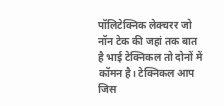पॉलिटेक्निक लेक्चरर जो नॉन टेक की जहां तक बात है भाई टेक्निकल तो दोनों में कॉमन है। टेक्निकल आप जिस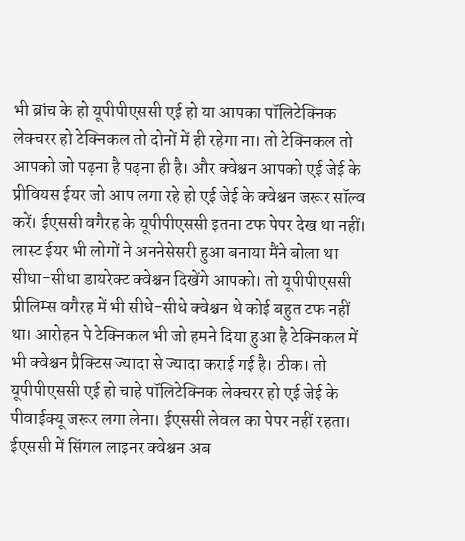भी ब्रांच के हो यूपीपीएससी एई हो या आपका पॉलिटेक्निक लेक्चरर हो टेक्निकल तो दोनों में ही रहेगा ना। तो टेक्निकल तो आपको जो पढ़ना है पढ़ना ही है। और क्वेश्चन आपको एई जेई के प्रीवियस ईयर जो आप लगा रहे हो एई जेई के क्वेश्चन जरूर सॉल्व करें। ईएससी वगैरह के यूपीपीएससी इतना टफ पेपर देख था नहीं। लास्ट ईयर भी लोगों ने अननेसेसरी हुआ बनाया मैंने बोला था सीधा-सीधा डायरेक्ट क्वेश्चन दिखेंगे आपको। तो यूपीपीएससी प्रीलिम्स वगैरह में भी सीधे-सीधे क्वेश्चन थे कोई बहुत टफ नहीं था। आरोहन पे टेक्निकल भी जो हमने दिया हुआ है टेक्निकल में भी क्वेश्चन प्रैक्टिस ज्यादा से ज्यादा कराई गई है। ठीक। तो यूपीपीएससी एई हो चाहे पॉलिटेक्निक लेक्चरर हो एई जेई के पीवाईक्यू जरूर लगा लेना। ईएससी लेवल का पेपर नहीं रहता। ईएससी में सिंगल लाइनर क्वेश्चन अब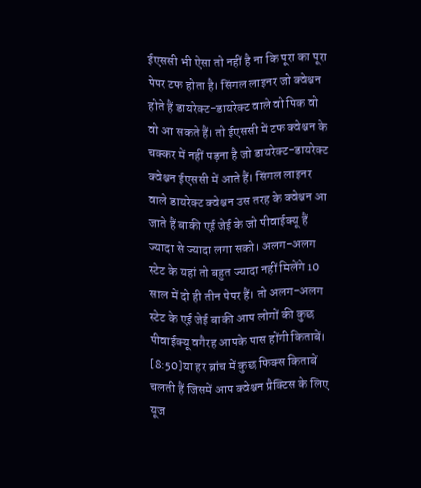ईएससी भी ऐसा तो नहीं है ना कि पूरा का पूरा पेपर टफ होता है। सिंगल लाइनर जो क्वेश्चन होते हैं डायरेक्ट-डायरेक्ट वाले वो पिक वो वो आ सकते हैं। तो ईएससी में टफ क्वेश्चन के चक्कर में नहीं पड़ना है जो डायरेक्ट-डायरेक्ट क्वेश्चन ईएससी में आते हैं। सिंगल लाइनर वाले डायरेक्ट क्वेश्चन उस तरह के क्वेश्चन आ जाते हैं बाकी एई जेई के जो पीवाईक्यू हैं ज्यादा से ज्यादा लगा सको। अलग-अलग स्टेट के यहां तो बहुत ज्यादा नहीं मिलेंगे 10 साल में दो ही तीन पेपर हैं। तो अलग-अलग स्टेट के एई जेई बाकी आप लोगों की कुछ पीवाईक्यू वगैरह आपके पास होंगी किताबें।
[8:50]या हर ब्रांच में कुछ फिक्स किताबें चलती हैं जिसमें आप क्वेश्चन प्रैक्टिस के लिए यूज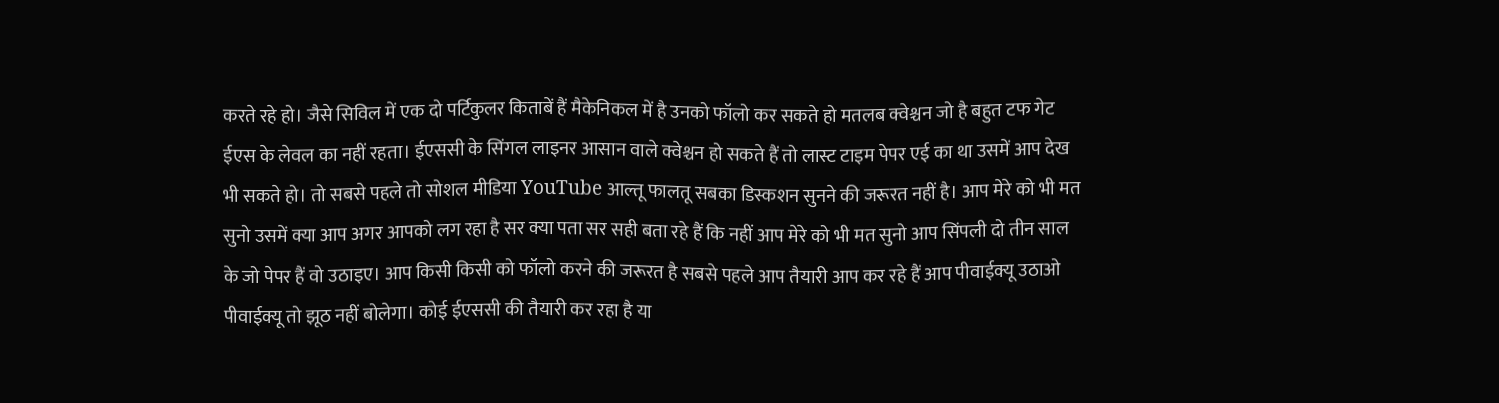करते रहे हो। जैसे सिविल में एक दो पर्टिकुलर किताबें हैं मैकेनिकल में है उनको फॉलो कर सकते हो मतलब क्वेश्चन जो है बहुत टफ गेट ईएस के लेवल का नहीं रहता। ईएससी के सिंगल लाइनर आसान वाले क्वेश्चन हो सकते हैं तो लास्ट टाइम पेपर एई का था उसमें आप देख भी सकते हो। तो सबसे पहले तो सोशल मीडिया YouTube आल्तू फालतू सबका डिस्कशन सुनने की जरूरत नहीं है। आप मेरे को भी मत सुनो उसमें क्या आप अगर आपको लग रहा है सर क्या पता सर सही बता रहे हैं कि नहीं आप मेरे को भी मत सुनो आप सिंपली दो तीन साल के जो पेपर हैं वो उठाइए। आप किसी किसी को फॉलो करने की जरूरत है सबसे पहले आप तैयारी आप कर रहे हैं आप पीवाईक्यू उठाओ पीवाईक्यू तो झूठ नहीं बोलेगा। कोई ईएससी की तैयारी कर रहा है या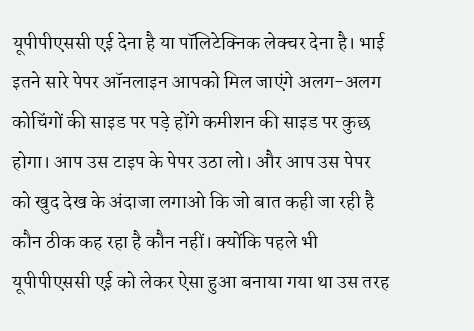यूपीपीएससी एई देना है या पॉलिटेक्निक लेक्चर देना है। भाई इतने सारे पेपर ऑनलाइन आपको मिल जाएंगे अलग-अलग कोचिंगों की साइड पर पड़े होंगे कमीशन की साइड पर कुछ होगा। आप उस टाइप के पेपर उठा लो। और आप उस पेपर को खुद देख के अंदाजा लगाओ कि जो बात कही जा रही है कौन ठीक कह रहा है कौन नहीं। क्योंकि पहले भी यूपीपीएससी एई को लेकर ऐसा हुआ बनाया गया था उस तरह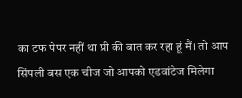का टफ पेपर नहीं था प्री की बात कर रहा हूं मैं। तो आप सिंपली बस एक चीज जो आपको एडवांटेज मिलेगा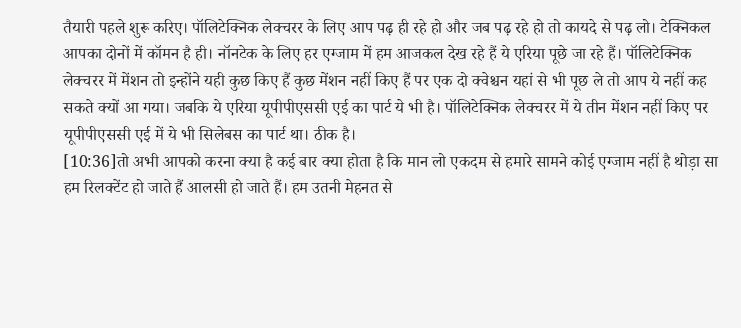तैयारी पहले शुरू करिए। पॉलिटेक्निक लेक्चरर के लिए आप पढ़ ही रहे हो और जब पढ़ रहे हो तो कायदे से पढ़ लो। टेक्निकल आपका दोनों में कॉमन है ही। नॉनटेक के लिए हर एग्जाम में हम आजकल देख रहे हैं ये एरिया पूछे जा रहे हैं। पॉलिटेक्निक लेक्चरर में मेंशन तो इन्होंने यही कुछ किए हैं कुछ मेंशन नहीं किए हैं पर एक दो क्वेश्चन यहां से भी पूछ ले तो आप ये नहीं कह सकते क्यों आ गया। जबकि ये एरिया यूपीपीएससी एई का पार्ट ये भी है। पॉलिटेक्निक लेक्चरर में ये तीन मेंशन नहीं किए पर यूपीपीएससी एई में ये भी सिलेबस का पार्ट था। ठीक है।
[10:36]तो अभी आपको करना क्या है कई बार क्या होता है कि मान लो एकदम से हमारे सामने कोई एग्जाम नहीं है थोड़ा सा हम रिलक्टेंट हो जाते हैं आलसी हो जाते हैं। हम उतनी मेहनत से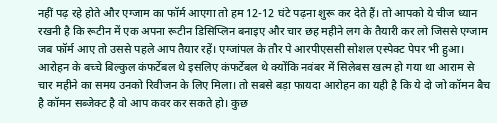नहीं पढ़ रहे होते और एग्जाम का फॉर्म आएगा तो हम 12-12 घंटे पढ़ना शुरू कर देते हैं। तो आपको ये चीज ध्यान रखनी है कि रूटीन में एक अपना रूटीन डिसिप्लिन बनाइए और चार छह महीने लग के तैयारी कर लो जिससे एग्जाम जब फॉर्म आए तो उससे पहले आप तैयार रहें। एग्जांपल के तौर पे आरपीएससी सोशल एस्पेक्ट पेपर भी हुआ। आरोहन के बच्चे बिल्कुल कंफर्टेबल थे इसलिए कंफर्टेबल थे क्योंकि नवंबर में सिलेबस खत्म हो गया था आराम से चार महीने का समय उनको रिवीजन के लिए मिला। तो सबसे बड़ा फायदा आरोहन का यही है कि ये दो जो कॉमन बैच है कॉमन सब्जेक्ट है वो आप कवर कर सकते हो। कुछ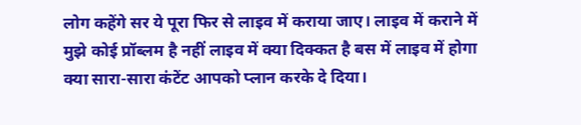लोग कहेंगे सर ये पूरा फिर से लाइव में कराया जाए। लाइव में कराने में मुझे कोई प्रॉब्लम है नहीं लाइव में क्या दिक्कत है बस में लाइव में होगा क्या सारा-सारा कंटेंट आपको प्लान करके दे दिया।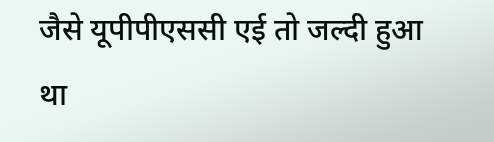जैसे यूपीपीएससी एई तो जल्दी हुआ था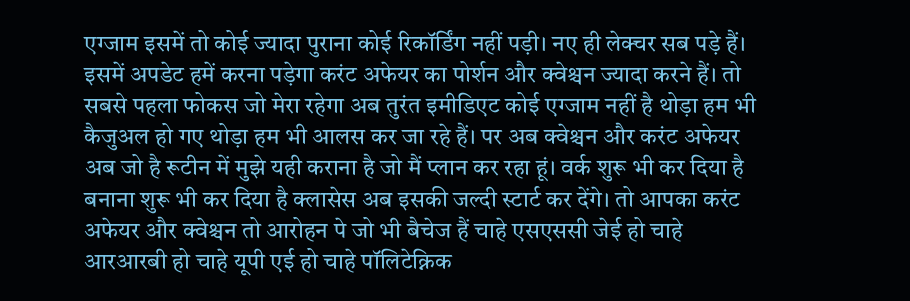एग्जाम इसमें तो कोई ज्यादा पुराना कोई रिकॉर्डिंग नहीं पड़ी। नए ही लेक्चर सब पड़े हैं। इसमें अपडेट हमें करना पड़ेगा करंट अफेयर का पोर्शन और क्वेश्चन ज्यादा करने हैं। तो सबसे पहला फोकस जो मेरा रहेगा अब तुरंत इमीडिएट कोई एग्जाम नहीं है थोड़ा हम भी कैजुअल हो गए थोड़ा हम भी आलस कर जा रहे हैं। पर अब क्वेश्चन और करंट अफेयर अब जो है रूटीन में मुझे यही कराना है जो मैं प्लान कर रहा हूं। वर्क शुरू भी कर दिया है बनाना शुरू भी कर दिया है क्लासेस अब इसकी जल्दी स्टार्ट कर देंगे। तो आपका करंट अफेयर और क्वेश्चन तो आरोहन पे जो भी बैचेज हैं चाहे एसएससी जेई हो चाहे आरआरबी हो चाहे यूपी एई हो चाहे पॉलिटेक्निक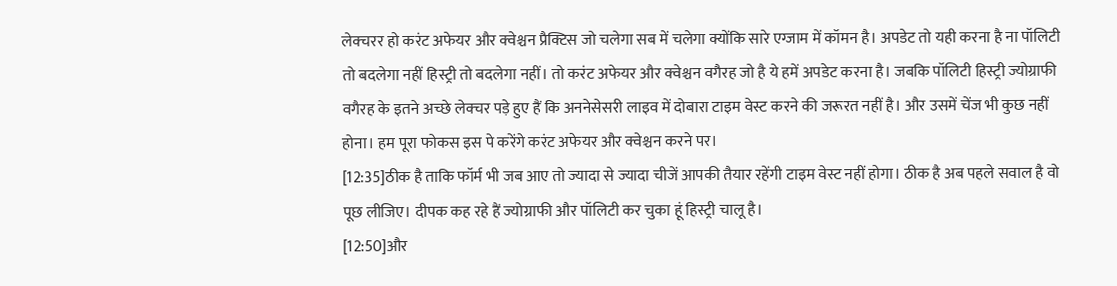लेक्चरर हो करंट अफेयर और क्वेश्चन प्रैक्टिस जो चलेगा सब में चलेगा क्योंकि सारे एग्जाम में कॉमन है। अपडेट तो यही करना है ना पॉलिटी तो बदलेगा नहीं हिस्ट्री तो बदलेगा नहीं। तो करंट अफेयर और क्वेश्चन वगैरह जो है ये हमें अपडेट करना है। जबकि पॉलिटी हिस्ट्री ज्योग्राफी वगैरह के इतने अच्छे लेक्चर पड़े हुए हैं कि अननेसेसरी लाइव में दोबारा टाइम वेस्ट करने की जरूरत नहीं है। और उसमें चेंज भी कुछ नहीं होना। हम पूरा फोकस इस पे करेंगे करंट अफेयर और क्वेश्चन करने पर।
[12:35]ठीक है ताकि फॉर्म भी जब आए तो ज्यादा से ज्यादा चीजें आपकी तैयार रहेंगी टाइम वेस्ट नहीं होगा। ठीक है अब पहले सवाल है वो पूछ लीजिए। दीपक कह रहे हैं ज्योग्राफी और पॉलिटी कर चुका हूं हिस्ट्री चालू है।
[12:50]और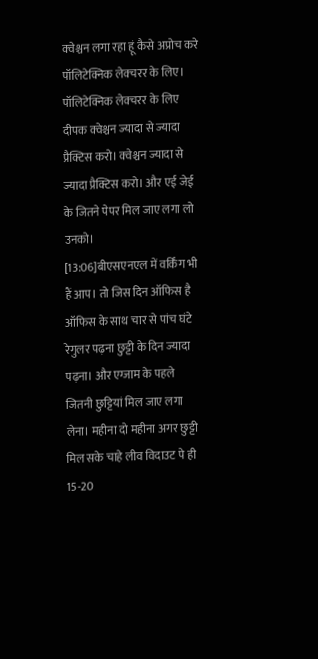क्वेश्चन लगा रहा हूं कैसे अप्रोच करे पॉलिटेक्निक लेक्चरर के लिए। पॉलिटेक्निक लेक्चरर के लिए दीपक क्वेश्चन ज्यादा से ज्यादा प्रैक्टिस करो। क्वेश्चन ज्यादा से ज्यादा प्रैक्टिस करो। और एई जेई के जितने पेपर मिल जाए लगा लो उनको।
[13:06]बीएसएनएल में वर्किंग भी हैं आप। तो जिस दिन ऑफिस है ऑफिस के साथ चार से पांच घंटे रेगुलर पढ़ना छुट्टी के दिन ज्यादा पढ़ना। और एग्जाम के पहले जितनी छुट्टियां मिल जाए लगा लेना। महीना दो महीना अगर छुट्टी मिल सके चाहे लीव विदाउट पे ही 15-20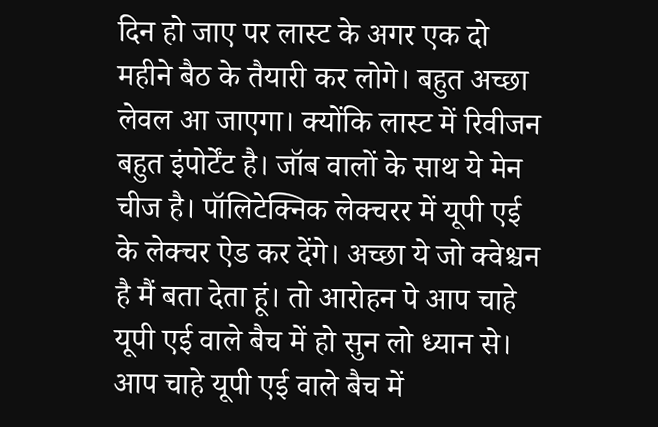दिन हो जाए पर लास्ट के अगर एक दो महीने बैठ के तैयारी कर लोगे। बहुत अच्छा लेवल आ जाएगा। क्योंकि लास्ट में रिवीजन बहुत इंपोर्टेंट है। जॉब वालों के साथ ये मेन चीज है। पॉलिटेक्निक लेक्चरर में यूपी एई के लेक्चर ऐड कर देंगे। अच्छा ये जो क्वेश्चन है मैं बता देता हूं। तो आरोहन पे आप चाहे यूपी एई वाले बैच में हो सुन लो ध्यान से। आप चाहे यूपी एई वाले बैच में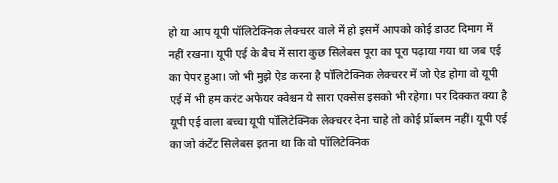हो या आप यूपी पॉलिटेक्निक लेक्चरर वाले में हो इसमें आपको कोई डाउट दिमाग में नहीं रखना। यूपी एई के बैच में सारा कुछ सिलेबस पूरा का पूरा पढ़ाया गया था जब एई का पेपर हुआ। जो भी मुझे ऐड करना है पॉलिटेक्निक लेक्चरर में जो ऐड होगा वो यूपी एई में भी हम करंट अफेयर क्वेश्चन ये सारा एक्सेस इसको भी रहेगा। पर दिक्कत क्या है यूपी एई वाला बच्चा यूपी पॉलिटेक्निक लेक्चरर देना चाहे तो कोई प्रॉब्लम नहीं। यूपी एई का जो कंटेंट सिलेबस इतना था कि वो पॉलिटेक्निक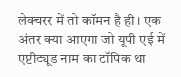लेक्चरर में तो कॉमन है ही। एक अंतर क्या आएगा जो यूपी एई में एप्टीट्यूड नाम का टॉपिक था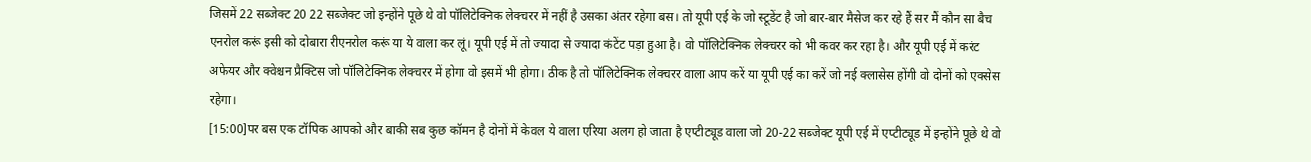जिसमें 22 सब्जेक्ट 20 22 सब्जेक्ट जो इन्होंने पूछे थे वो पॉलिटेक्निक लेक्चरर में नहीं है उसका अंतर रहेगा बस। तो यूपी एई के जो स्टूडेंट है जो बार-बार मैसेज कर रहे हैं सर मैं कौन सा बैच एनरोल करूं इसी को दोबारा रीएनरोल करूं या ये वाला कर लूं। यूपी एई में तो ज्यादा से ज्यादा कंटेंट पड़ा हुआ है। वो पॉलिटेक्निक लेक्चरर को भी कवर कर रहा है। और यूपी एई में करंट अफेयर और क्वेश्चन प्रैक्टिस जो पॉलिटेक्निक लेक्चरर में होगा वो इसमें भी होगा। ठीक है तो पॉलिटेक्निक लेक्चरर वाला आप करें या यूपी एई का करें जो नई क्लासेस होंगी वो दोनों को एक्सेस रहेगा।
[15:00]पर बस एक टॉपिक आपको और बाकी सब कुछ कॉमन है दोनों में केवल ये वाला एरिया अलग हो जाता है एप्टीट्यूड वाला जो 20-22 सब्जेक्ट यूपी एई में एप्टीट्यूड में इन्होंने पूछे थे वो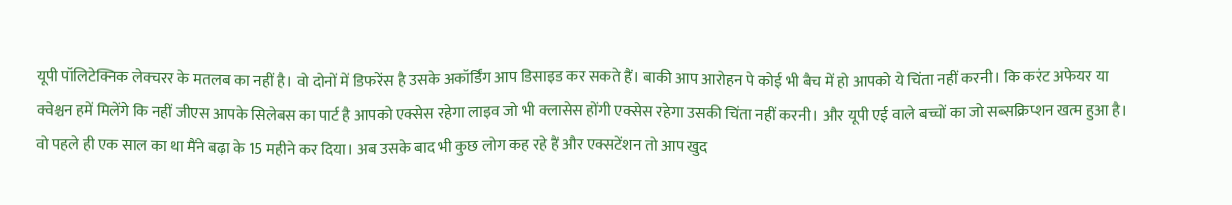यूपी पॉलिटेक्निक लेक्चरर के मतलब का नहीं है। वो दोनों में डिफरेंस है उसके अकॉर्डिंग आप डिसाइड कर सकते हैं। बाकी आप आरोहन पे कोई भी बैच में हो आपको ये चिंता नहीं करनी। कि करंट अफेयर या क्वेश्चन हमें मिलेंगे कि नहीं जीएस आपके सिलेबस का पार्ट है आपको एक्सेस रहेगा लाइव जो भी क्लासेस होंगी एक्सेस रहेगा उसकी चिंता नहीं करनी। और यूपी एई वाले बच्चों का जो सब्सक्रिप्शन खत्म हुआ है। वो पहले ही एक साल का था मैंने बढ़ा के 15 महीने कर दिया। अब उसके बाद भी कुछ लोग कह रहे हैं और एक्सटेंशन तो आप खुद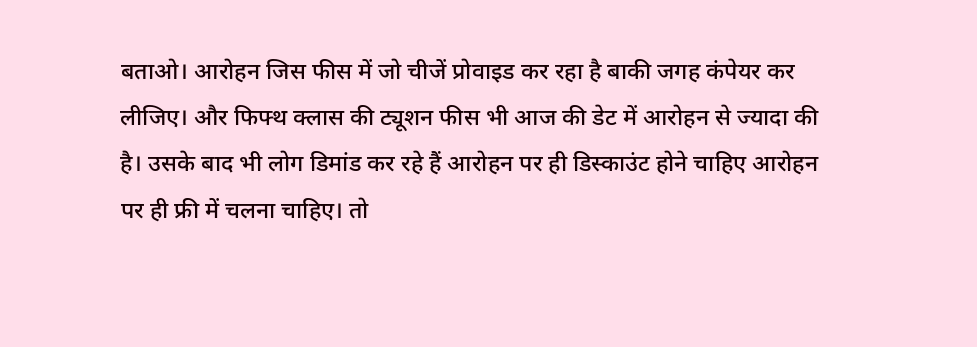बताओ। आरोहन जिस फीस में जो चीजें प्रोवाइड कर रहा है बाकी जगह कंपेयर कर लीजिए। और फिफ्थ क्लास की ट्यूशन फीस भी आज की डेट में आरोहन से ज्यादा की है। उसके बाद भी लोग डिमांड कर रहे हैं आरोहन पर ही डिस्काउंट होने चाहिए आरोहन पर ही फ्री में चलना चाहिए। तो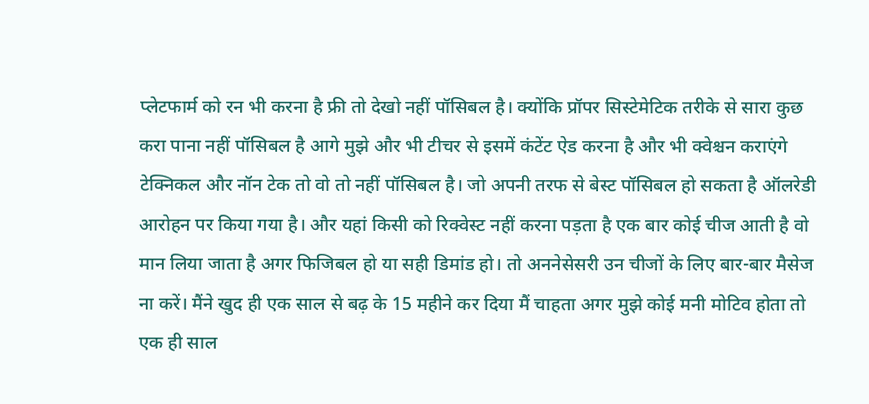प्लेटफार्म को रन भी करना है फ्री तो देखो नहीं पॉसिबल है। क्योंकि प्रॉपर सिस्टेमेटिक तरीके से सारा कुछ करा पाना नहीं पॉसिबल है आगे मुझे और भी टीचर से इसमें कंटेंट ऐड करना है और भी क्वेश्चन कराएंगे टेक्निकल और नॉन टेक तो वो तो नहीं पॉसिबल है। जो अपनी तरफ से बेस्ट पॉसिबल हो सकता है ऑलरेडी आरोहन पर किया गया है। और यहां किसी को रिक्वेस्ट नहीं करना पड़ता है एक बार कोई चीज आती है वो मान लिया जाता है अगर फिजिबल हो या सही डिमांड हो। तो अननेसेसरी उन चीजों के लिए बार-बार मैसेज ना करें। मैंने खुद ही एक साल से बढ़ के 15 महीने कर दिया मैं चाहता अगर मुझे कोई मनी मोटिव होता तो एक ही साल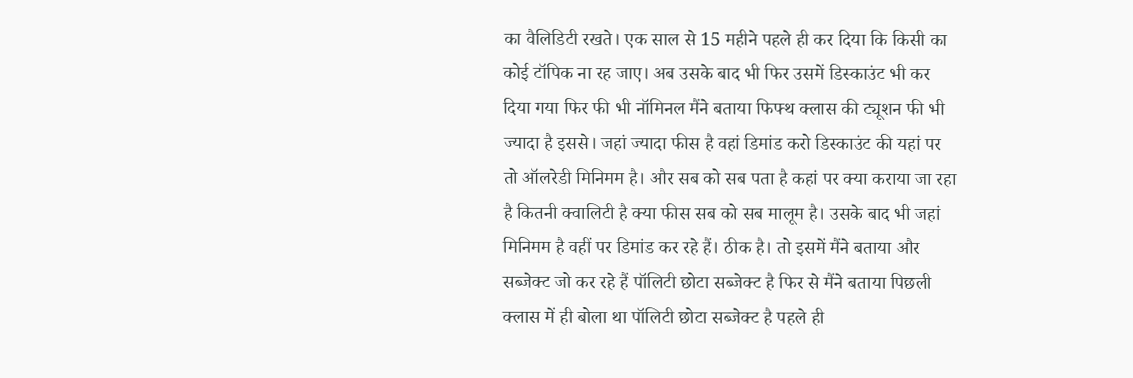का वैलिडिटी रखते। एक साल से 15 महीने पहले ही कर दिया कि किसी का कोई टॉपिक ना रह जाए। अब उसके बाद भी फिर उसमें डिस्काउंट भी कर दिया गया फिर फी भी नॉमिनल मैंने बताया फिफ्थ क्लास की ट्यूशन फी भी ज्यादा है इससे। जहां ज्यादा फीस है वहां डिमांड करो डिस्काउंट की यहां पर तो ऑलरेडी मिनिमम है। और सब को सब पता है कहां पर क्या कराया जा रहा है कितनी क्वालिटी है क्या फीस सब को सब मालूम है। उसके बाद भी जहां मिनिमम है वहीं पर डिमांड कर रहे हैं। ठीक है। तो इसमें मैंने बताया और सब्जेक्ट जो कर रहे हैं पॉलिटी छोटा सब्जेक्ट है फिर से मैंने बताया पिछली क्लास में ही बोला था पॉलिटी छोटा सब्जेक्ट है पहले ही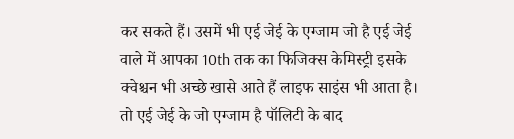कर सकते हैं। उसमें भी एई जेई के एग्जाम जो है एई जेई वाले में आपका 10th तक का फिजिक्स केमिस्ट्री इसके क्वेश्चन भी अच्छे खासे आते हैं लाइफ साइंस भी आता है। तो एई जेई के जो एग्जाम है पॉलिटी के बाद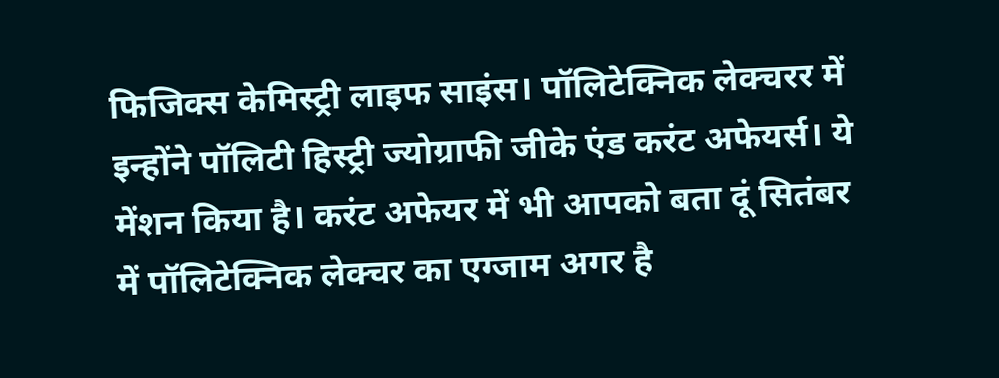फिजिक्स केमिस्ट्री लाइफ साइंस। पॉलिटेक्निक लेक्चरर में इन्होंने पॉलिटी हिस्ट्री ज्योग्राफी जीके एंड करंट अफेयर्स। ये मेंशन किया है। करंट अफेयर में भी आपको बता दूं सितंबर में पॉलिटेक्निक लेक्चर का एग्जाम अगर है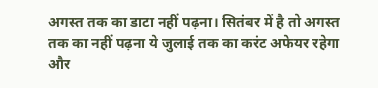अगस्त तक का डाटा नहीं पढ़ना। सितंबर में है तो अगस्त तक का नहीं पढ़ना ये जुलाई तक का करंट अफेयर रहेगा और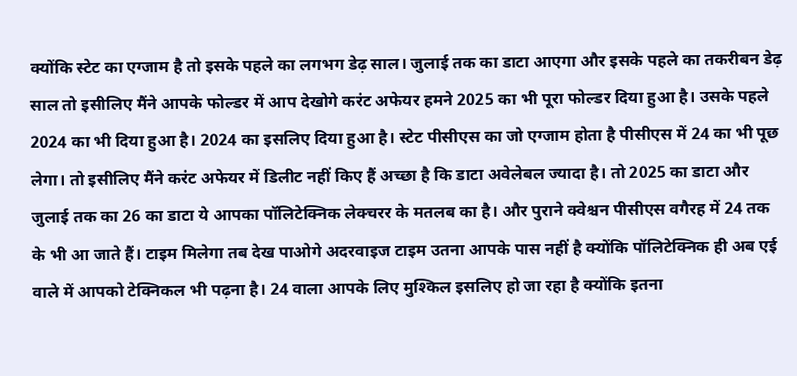क्योंकि स्टेट का एग्जाम है तो इसके पहले का लगभग डेढ़ साल। जुलाई तक का डाटा आएगा और इसके पहले का तकरीबन डेढ़ साल तो इसीलिए मैंने आपके फोल्डर में आप देखोगे करंट अफेयर हमने 2025 का भी पूरा फोल्डर दिया हुआ है। उसके पहले 2024 का भी दिया हुआ है। 2024 का इसलिए दिया हुआ है। स्टेट पीसीएस का जो एग्जाम होता है पीसीएस में 24 का भी पूछ लेगा। तो इसीलिए मैंने करंट अफेयर में डिलीट नहीं किए हैं अच्छा है कि डाटा अवेलेबल ज्यादा है। तो 2025 का डाटा और जुलाई तक का 26 का डाटा ये आपका पॉलिटेक्निक लेक्चरर के मतलब का है। और पुराने क्वेश्चन पीसीएस वगैरह में 24 तक के भी आ जाते हैं। टाइम मिलेगा तब देख पाओगे अदरवाइज टाइम उतना आपके पास नहीं है क्योंकि पॉलिटेक्निक ही अब एई वाले में आपको टेक्निकल भी पढ़ना है। 24 वाला आपके लिए मुश्किल इसलिए हो जा रहा है क्योंकि इतना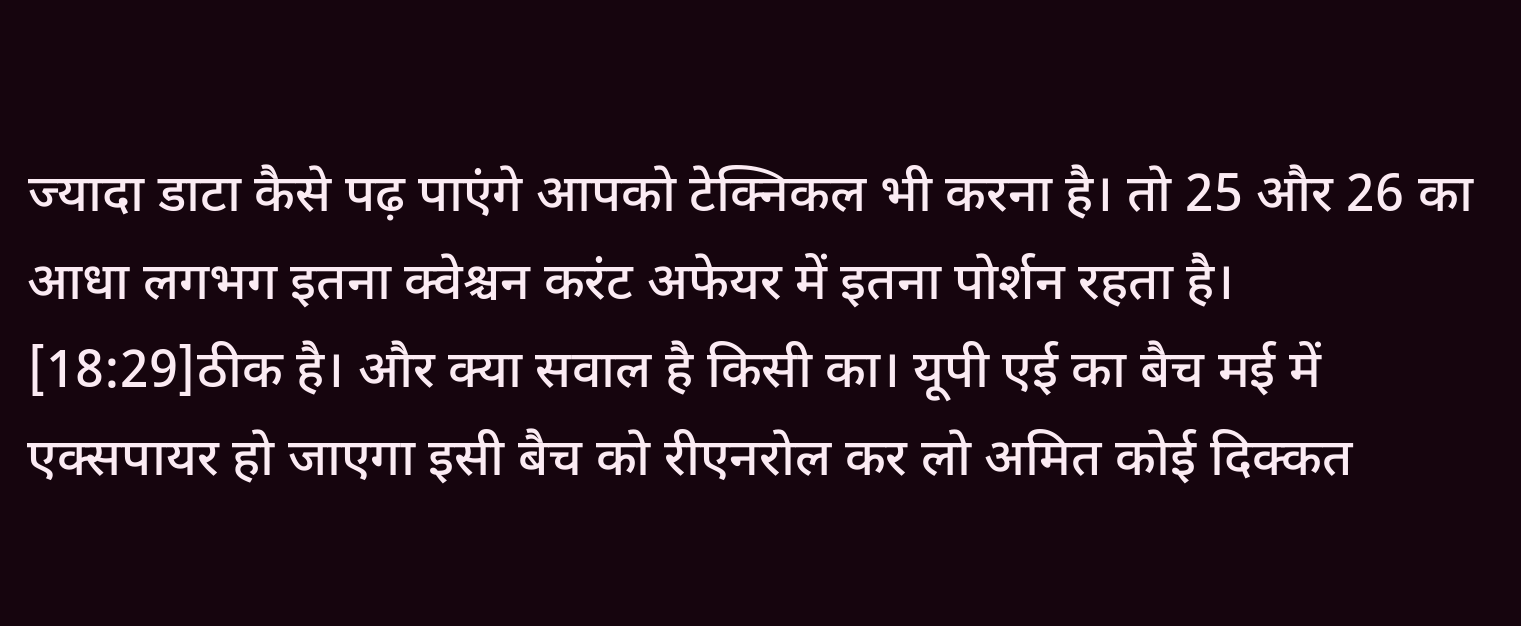ज्यादा डाटा कैसे पढ़ पाएंगे आपको टेक्निकल भी करना है। तो 25 और 26 का आधा लगभग इतना क्वेश्चन करंट अफेयर में इतना पोर्शन रहता है।
[18:29]ठीक है। और क्या सवाल है किसी का। यूपी एई का बैच मई में एक्सपायर हो जाएगा इसी बैच को रीएनरोल कर लो अमित कोई दिक्कत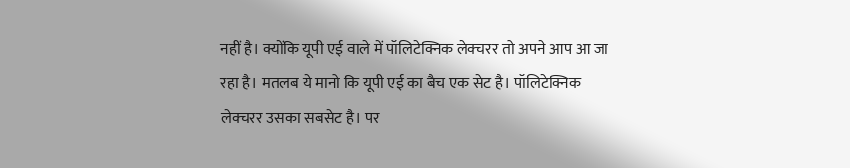नहीं है। क्योंकि यूपी एई वाले में पॉलिटेक्निक लेक्चरर तो अपने आप आ जा रहा है। मतलब ये मानो कि यूपी एई का बैच एक सेट है। पॉलिटेक्निक लेक्चरर उसका सबसेट है। पर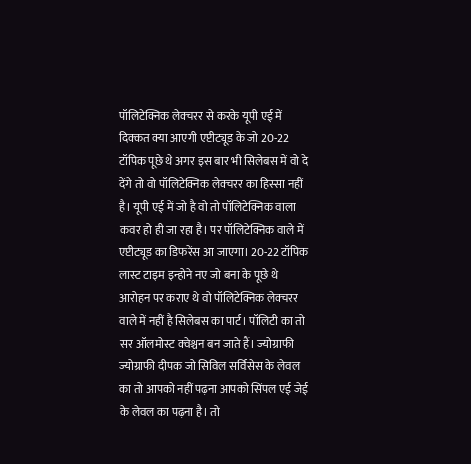पॉलिटेक्निक लेक्चरर से करके यूपी एई में दिक्कत क्या आएगी एप्टीट्यूड के जो 20-22 टॉपिक पूछे थे अगर इस बार भी सिलेबस में वो दे देंगे तो वो पॉलिटेक्निक लेक्चरर का हिस्सा नहीं है। यूपी एई में जो है वो तो पॉलिटेक्निक वाला कवर हो ही जा रहा है। पर पॉलिटेक्निक वाले में एप्टीट्यूड का डिफरेंस आ जाएगा। 20-22 टॉपिक लास्ट टाइम इन्होने नए जो बना के पूछे थे आरोहन पर कराए थे वो पॉलिटेक्निक लेक्चरर वाले में नहीं है सिलेबस का पार्ट। पॉलिटी का तो सर ऑलमोस्ट क्वेश्चन बन जाते हैं। ज्योग्राफी ज्योग्राफी दीपक जो सिविल सर्विसेस के लेवल का तो आपको नहीं पढ़ना आपको सिंपल एई जेई के लेवल का पढ़ना है। तो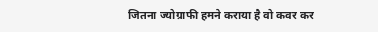जितना ज्योग्राफी हमने कराया है वो कवर कर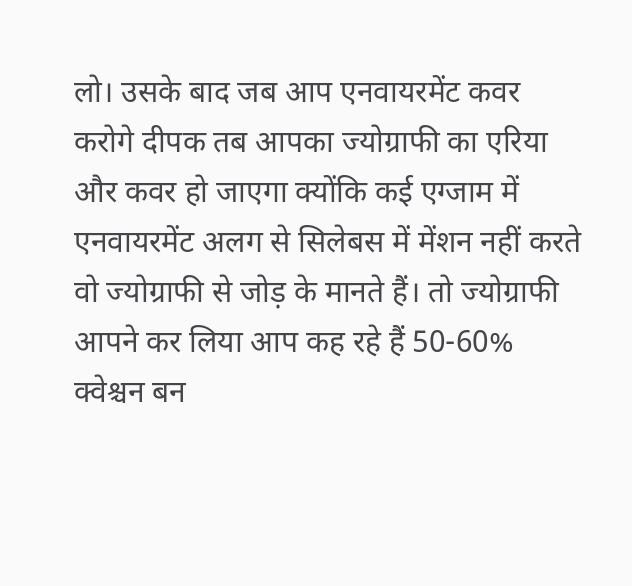लो। उसके बाद जब आप एनवायरमेंट कवर करोगे दीपक तब आपका ज्योग्राफी का एरिया और कवर हो जाएगा क्योंकि कई एग्जाम में एनवायरमेंट अलग से सिलेबस में मेंशन नहीं करते वो ज्योग्राफी से जोड़ के मानते हैं। तो ज्योग्राफी आपने कर लिया आप कह रहे हैं 50-60% क्वेश्चन बन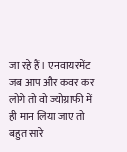जा रहे हैं। एनवायरमेंट जब आप और कवर कर लोगे तो वो ज्योग्राफी में ही मान लिया जाए तो बहुत सारे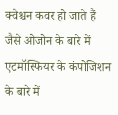क्वेश्चन कवर हो जाते हैं जैसे ओजोन के बारे में एटमॉस्फियर के कंपोजिशन के बारे में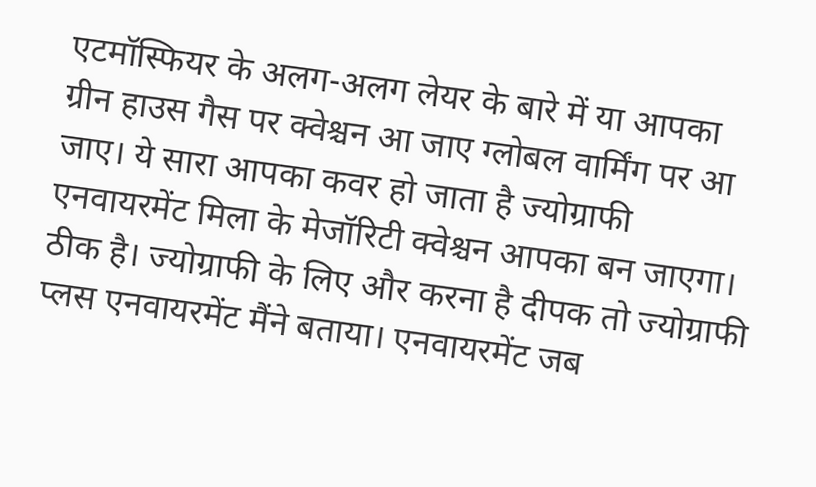एटमॉस्फियर के अलग-अलग लेयर के बारे में या आपका ग्रीन हाउस गैस पर क्वेश्चन आ जाए ग्लोबल वार्मिंग पर आ जाए। ये सारा आपका कवर हो जाता है ज्योग्राफी एनवायरमेंट मिला के मेजॉरिटी क्वेश्चन आपका बन जाएगा। ठीक है। ज्योग्राफी के लिए और करना है दीपक तो ज्योग्राफी प्लस एनवायरमेंट मैंने बताया। एनवायरमेंट जब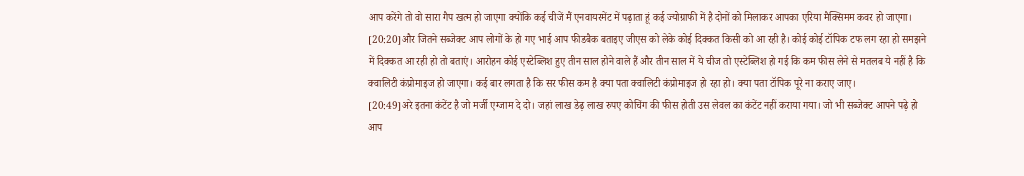आप करेंगे तो वो सारा गैप खत्म हो जाएगा क्योंकि कई चीजें मैं एनवायरमेंट में पढ़ाता हूं कई ज्योग्राफी में है दोनों को मिलाकर आपका एरिया मैक्सिमम कवर हो जाएगा।
[20:20]और जितने सब्जेक्ट आप लोगों के हो गए भाई आप फीडबैक बताइए जीएस को लेके कोई दिक्कत किसी को आ रही है। कोई कोई टॉपिक टफ लग रहा हो समझने में दिक्कत आ रही हो तो बताएं। आरोहन कोई एस्टेब्लिश हुए तीन साल होने वाले हैं और तीन साल में ये चीज तो एस्टेब्लिश हो गई कि कम फीस लेने से मतलब ये नहीं है कि क्वालिटी कंप्रोमाइज हो जाएगा। कई बार लगता है कि सर फीस कम है क्या पता क्वालिटी कंप्रोमाइज हो रहा हो। क्या पता टॉपिक पूरे ना कराए जाए।
[20:49]अरे इतना कंटेंट है जो मर्जी एग्जाम दे दो। जहां लाख डेढ़ लाख रुपए कोचिंग की फीस होती उस लेवल का कंटेंट नहीं कराया गया। जो भी सब्जेक्ट आपने पढ़े हो आप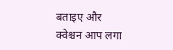बताइए और क्वेश्चन आप लगा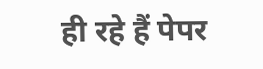ही रहे हैं पेपर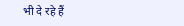भी दे रहे हैं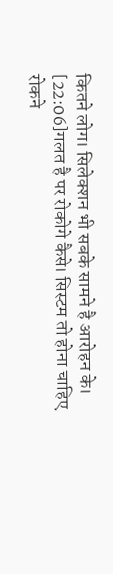कितने लोग। सिलेक्शन भी सबके सामने है आरोहन के।
[22:06]गलत है पर रोकोगे कैसे। सिस्टम तो होना चाहिए रोकने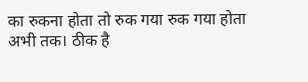का रुकना होता तो रुक गया रुक गया होता अभी तक। ठीक है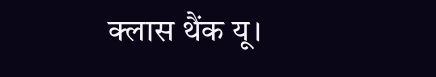क्लास थैंक यू।